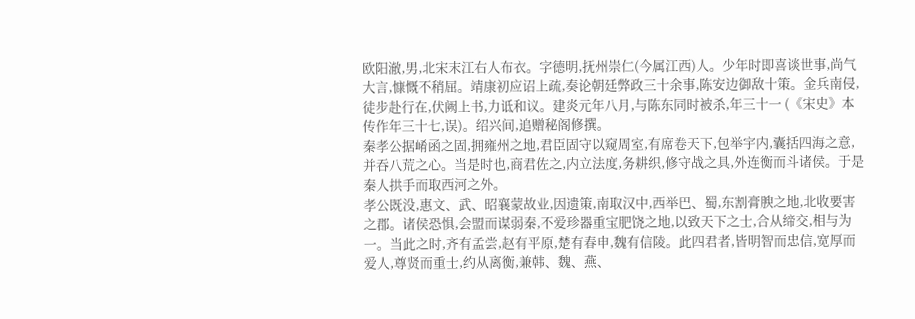欧阳澈,男,北宋末江右人布衣。字德明,抚州崇仁(今属江西)人。少年时即喜谈世事,尚气大言,慷慨不稍屈。靖康初应诏上疏,奏论朝廷弊政三十余事,陈安边御敌十策。金兵南侵,徒步赴行在,伏阙上书,力诋和议。建炎元年八月,与陈东同时被杀,年三十一 (《宋史》本传作年三十七,误)。绍兴间,追赠秘阁修撰。
秦孝公据崤函之固,拥雍州之地,君臣固守以窥周室,有席卷天下,包举宇内,囊括四海之意,并吞八荒之心。当是时也,商君佐之,内立法度,务耕织,修守战之具,外连衡而斗诸侯。于是秦人拱手而取西河之外。
孝公既没,惠文、武、昭襄蒙故业,因遗策,南取汉中,西举巴、蜀,东割膏腴之地,北收要害之郡。诸侯恐惧,会盟而谋弱秦,不爱珍器重宝肥饶之地,以致天下之士,合从缔交,相与为一。当此之时,齐有孟尝,赵有平原,楚有春申,魏有信陵。此四君者,皆明智而忠信,宽厚而爱人,尊贤而重士,约从离衡,兼韩、魏、燕、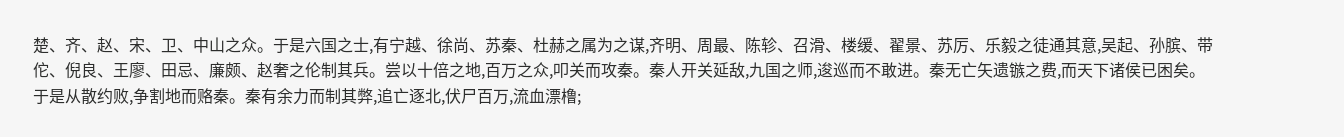楚、齐、赵、宋、卫、中山之众。于是六国之士,有宁越、徐尚、苏秦、杜赫之属为之谋,齐明、周最、陈轸、召滑、楼缓、翟景、苏厉、乐毅之徒通其意,吴起、孙膑、带佗、倪良、王廖、田忌、廉颇、赵奢之伦制其兵。尝以十倍之地,百万之众,叩关而攻秦。秦人开关延敌,九国之师,逡巡而不敢进。秦无亡矢遗镞之费,而天下诸侯已困矣。于是从散约败,争割地而赂秦。秦有余力而制其弊,追亡逐北,伏尸百万,流血漂橹;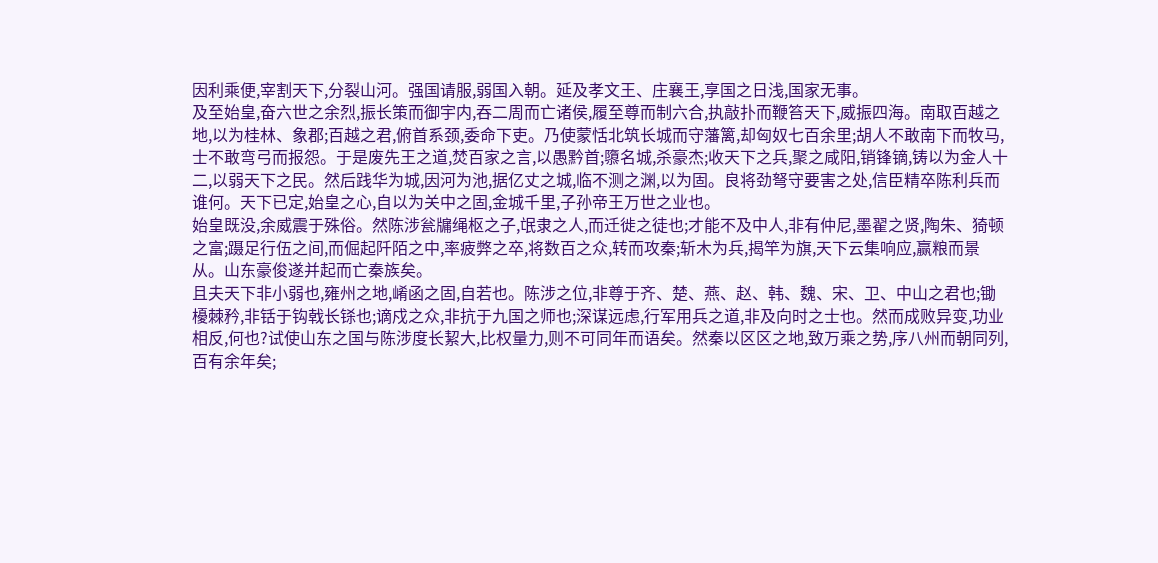因利乘便,宰割天下,分裂山河。强国请服,弱国入朝。延及孝文王、庄襄王,享国之日浅,国家无事。
及至始皇,奋六世之余烈,振长策而御宇内,吞二周而亡诸侯,履至尊而制六合,执敲扑而鞭笞天下,威振四海。南取百越之地,以为桂林、象郡;百越之君,俯首系颈,委命下吏。乃使蒙恬北筑长城而守藩篱,却匈奴七百余里;胡人不敢南下而牧马,士不敢弯弓而报怨。于是废先王之道,焚百家之言,以愚黔首;隳名城,杀豪杰;收天下之兵,聚之咸阳,销锋镝,铸以为金人十二,以弱天下之民。然后践华为城,因河为池,据亿丈之城,临不测之渊,以为固。良将劲弩守要害之处,信臣精卒陈利兵而谁何。天下已定,始皇之心,自以为关中之固,金城千里,子孙帝王万世之业也。
始皇既没,余威震于殊俗。然陈涉瓮牖绳枢之子,氓隶之人,而迁徙之徒也;才能不及中人,非有仲尼,墨翟之贤,陶朱、猗顿之富;蹑足行伍之间,而倔起阡陌之中,率疲弊之卒,将数百之众,转而攻秦;斩木为兵,揭竿为旗,天下云集响应,赢粮而景从。山东豪俊遂并起而亡秦族矣。
且夫天下非小弱也,雍州之地,崤函之固,自若也。陈涉之位,非尊于齐、楚、燕、赵、韩、魏、宋、卫、中山之君也;锄櫌棘矜,非铦于钩戟长铩也;谪戍之众,非抗于九国之师也;深谋远虑,行军用兵之道,非及向时之士也。然而成败异变,功业相反,何也?试使山东之国与陈涉度长絜大,比权量力,则不可同年而语矣。然秦以区区之地,致万乘之势,序八州而朝同列,百有余年矣;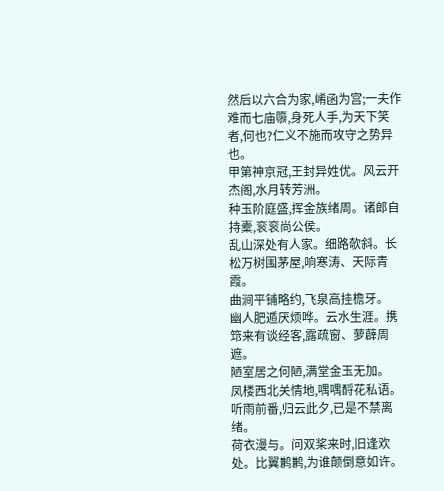然后以六合为家,崤函为宫;一夫作难而七庙隳,身死人手,为天下笑者,何也?仁义不施而攻守之势异也。
甲第神京冠,王封异姓优。风云开杰阁,水月转芳洲。
种玉阶庭盛,挥金族绪周。诸郎自持橐,衮衮尚公侯。
乱山深处有人家。细路欹斜。长松万树围茅屋,响寒涛、天际青霞。
曲涧平铺略约,飞泉高挂檐牙。
幽人肥遁厌烦哗。云水生涯。携筇来有谈经客,露疏窗、萝薜周遮。
陋室居之何陋,满堂金玉无加。
凤楼西北关情地,喁喁酹花私语。听雨前番,归云此夕,已是不禁离绪。
荷衣漫与。问双桨来时,旧逢欢处。比翼鹣鹣,为谁颠倒意如许。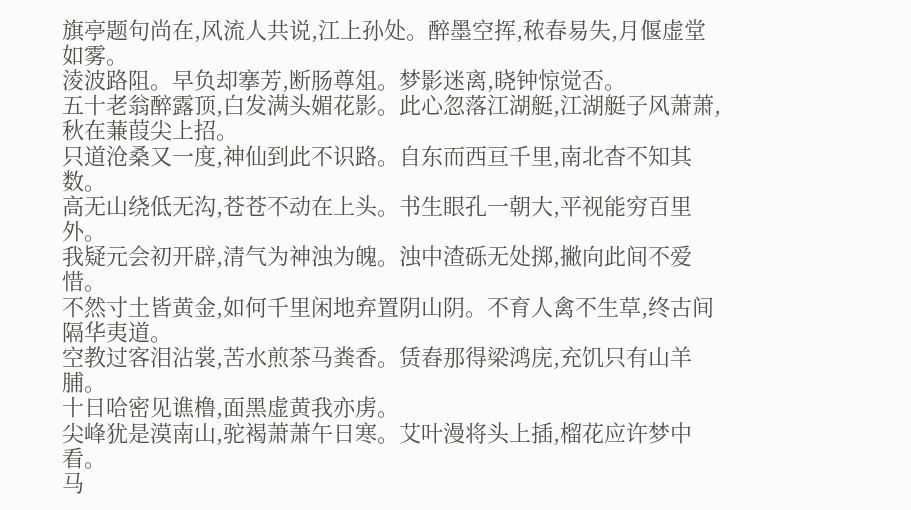旗亭题句尚在,风流人共说,江上孙处。醉墨空挥,秾春易失,月偃虚堂如雾。
淩波路阻。早负却搴芳,断肠尊俎。梦影迷离,晓钟惊觉否。
五十老翁醉露顶,白发满头媚花影。此心忽落江湖艇,江湖艇子风萧萧,秋在蒹葭尖上招。
只道沧桑又一度,神仙到此不识路。自东而西亘千里,南北杳不知其数。
高无山绕低无沟,苍苍不动在上头。书生眼孔一朝大,平视能穷百里外。
我疑元会初开辟,清气为神浊为魄。浊中渣砾无处掷,撇向此间不爱惜。
不然寸土皆黄金,如何千里闲地弃置阴山阴。不育人禽不生草,终古间隔华夷道。
空教过客泪沾裳,苦水煎茶马粪香。赁舂那得梁鸿庑,充饥只有山羊脯。
十日哈密见谯橹,面黑虚黄我亦虏。
尖峰犹是漠南山,驼褐萧萧午日寒。艾叶漫将头上插,榴花应许梦中看。
马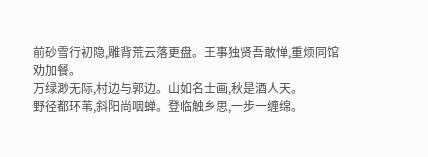前砂雪行初隐,雕背荒云落更盘。王事独贤吾敢惮,重烦同馆劝加餐。
万绿渺无际,村边与郭边。山如名士画,秋是酒人天。
野径都环苇,斜阳尚咽蝉。登临触乡思,一步一缠绵。